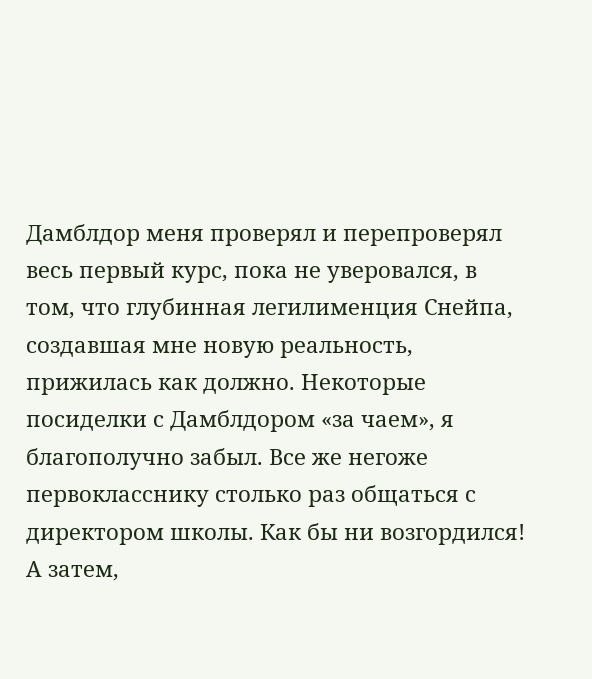Дамблдор меня проверял и перепроверял весь первый курс, пока не уверовался, в том, что глубинная легилименция Снейпа, создавшая мне новую реальность, прижилась как должно. Некоторые посиделки с Дамблдором «за чаем», я благополучно забыл. Все же негоже первокласснику столько раз общаться с директором школы. Как бы ни возгордился! А затем,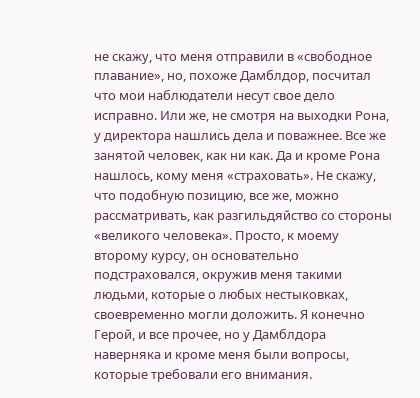не скажу, что меня отправили в «свободное плавание», но, похоже Дамблдор, посчитал что мои наблюдатели несут свое дело исправно. Или же, не смотря на выходки Рона, у директора нашлись дела и поважнее. Все же занятой человек, как ни как. Да и кроме Рона нашлось, кому меня «страховать». Не скажу, что подобную позицию, все же, можно рассматривать, как разгильдяйство со стороны «великого человека». Просто, к моему второму курсу, он основательно подстраховался, окружив меня такими людьми, которые о любых нестыковках, своевременно могли доложить. Я конечно Герой, и все прочее, но у Дамблдора наверняка и кроме меня были вопросы, которые требовали его внимания.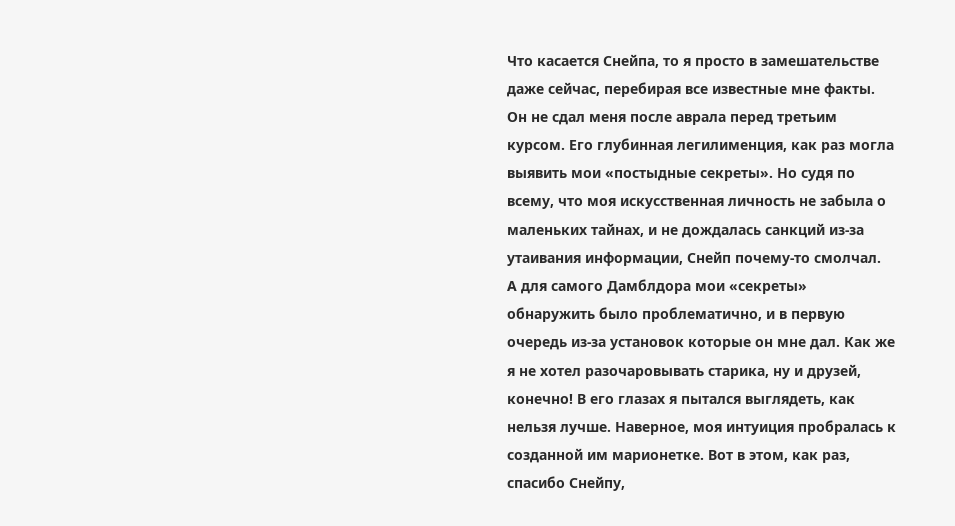Что касается Снейпа, то я просто в замешательстве даже сейчас, перебирая все известные мне факты. Он не сдал меня после аврала перед третьим курсом. Его глубинная легилименция, как раз могла выявить мои «постыдные секреты». Но судя по всему, что моя искусственная личность не забыла о маленьких тайнах, и не дождалась санкций из-за утаивания информации, Снейп почему-то смолчал.
А для самого Дамблдора мои «секреты» обнаружить было проблематично, и в первую очередь из-за установок которые он мне дал. Как же я не хотел разочаровывать старика, ну и друзей, конечно! В его глазах я пытался выглядеть, как нельзя лучше. Наверное, моя интуиция пробралась к созданной им марионетке. Вот в этом, как раз, спасибо Снейпу,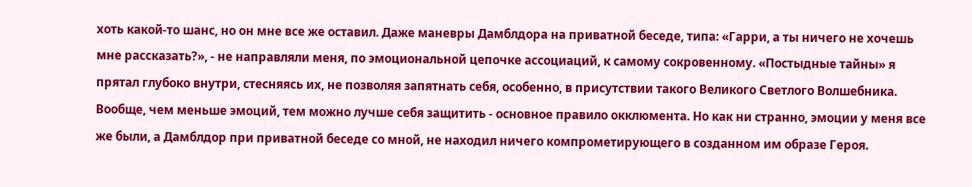хоть какой-то шанс, но он мне все же оставил. Даже маневры Дамблдора на приватной беседе, типа: «Гарри, а ты ничего не хочешь мне рассказать?», - не направляли меня, по эмоциональной цепочке ассоциаций, к самому сокровенному. «Постыдные тайны» я прятал глубоко внутри, стесняясь их, не позволяя запятнать себя, особенно, в присутствии такого Великого Светлого Волшебника. Вообще, чем меньше эмоций, тем можно лучше себя защитить - основное правило окклюмента. Но как ни странно, эмоции у меня все же были, а Дамблдор при приватной беседе со мной, не находил ничего компрометирующего в созданном им образе Героя.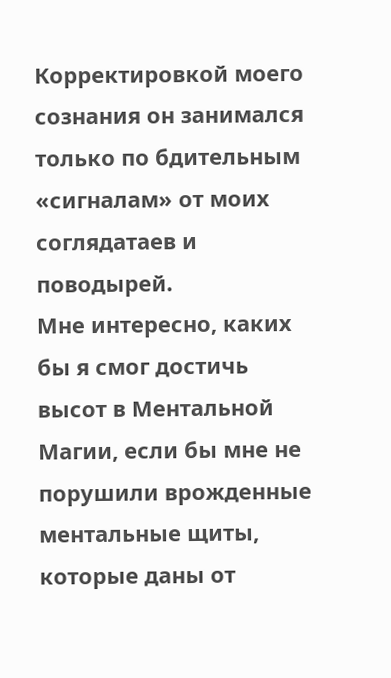Корректировкой моего сознания он занимался только по бдительным «сигналам» от моих соглядатаев и поводырей.
Мне интересно, каких бы я смог достичь высот в Ментальной Магии, если бы мне не порушили врожденные ментальные щиты, которые даны от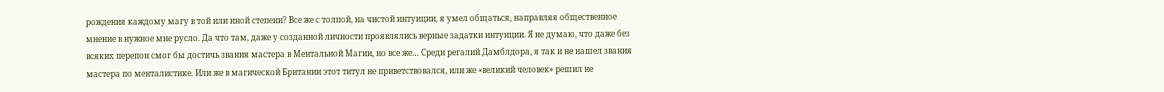рождения каждому магу в той или иной степени? Все же с толпой, на чистой интуиции, я умел общаться, направляя общественное мнение в нужное мне русло. Да что там, даже у созданной личности проявлялись верные задатки интуиции. Я не думаю, что даже без всяких перепон смог бы достичь звания мастера в Ментальной Магии, но все же… Среди регалий Дамблдора, я так и не нашел звания мастера по менталистике. Или же в магической Британии этот титул не приветствовался, или же «великий человек» решил не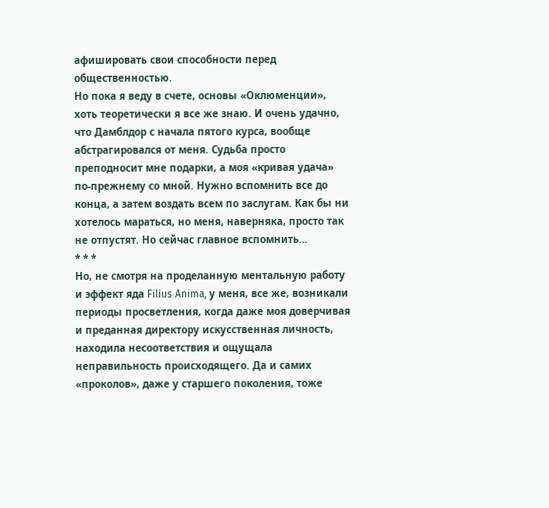афишировать свои способности перед общественностью.
Но пока я веду в счете, основы «Оклюменции», хоть теоретически я все же знаю. И очень удачно, что Дамблдор с начала пятого курса, вообще абстрагировался от меня. Судьба просто преподносит мне подарки, а моя «кривая удача» по-прежнему со мной. Нужно вспомнить все до конца, а затем воздать всем по заслугам. Как бы ни хотелось мараться, но меня, наверняка, просто так не отпустят. Но сейчас главное вспомнить…
* * *
Но, не смотря на проделанную ментальную работу и эффект яда Filius Anima, у меня, все же, возникали периоды просветления, когда даже моя доверчивая и преданная директору искусственная личность, находила несоответствия и ощущала неправильность происходящего. Да и самих «проколов», даже у старшего поколения, тоже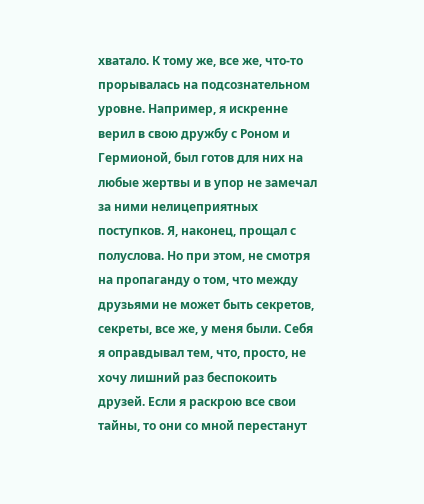хватало. К тому же, все же, что-то прорывалась на подсознательном уровне. Например, я искренне верил в свою дружбу с Роном и Гермионой, был готов для них на любые жертвы и в упор не замечал за ними нелицеприятных поступков. Я, наконец, прощал с полуслова. Но при этом, не смотря на пропаганду о том, что между друзьями не может быть секретов, секреты, все же, у меня были. Себя я оправдывал тем, что, просто, не хочу лишний раз беспокоить друзей. Если я раскрою все свои тайны, то они со мной перестанут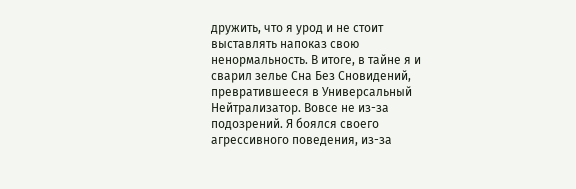дружить, что я урод и не стоит выставлять напоказ свою ненормальность. В итоге, в тайне я и сварил зелье Сна Без Сновидений, превратившееся в Универсальный Нейтрализатор. Вовсе не из-за подозрений. Я боялся своего агрессивного поведения, из-за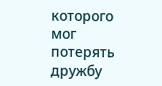которого мог потерять дружбу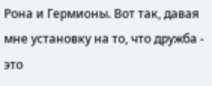Рона и Гермионы. Вот так, давая мне установку на то, что дружба - это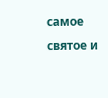самое святое и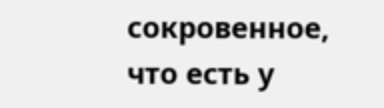сокровенное, что есть у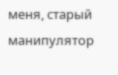меня, старый манипулятор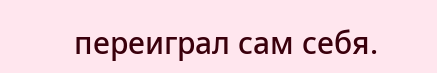переиграл сам себя.